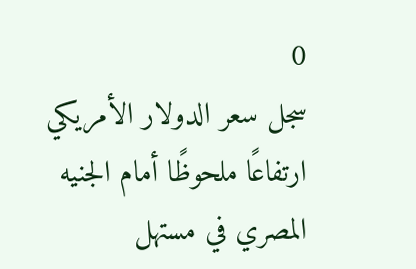0
سجل سعر الدولار الأمريكي ارتفاعًا ملحوظًا أمام الجنيه المصري في مستهل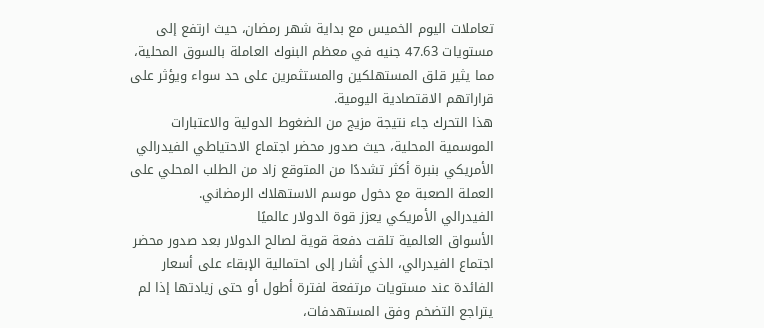تعاملات اليوم الخميس مع بداية شهر رمضان، حيث ارتفع إلى مستويات 47.63 جنيه في معظم البنوك العاملة بالسوق المحلية، مما يثير قلق المستهلكين والمستثمرين على حد سواء ويؤثر على قراراتهم الاقتصادية اليومية.
هذا التحرك جاء نتيجة مزيج من الضغوط الدولية والاعتبارات الموسمية المحلية، حيث صدور محضر اجتماع الاحتياطي الفيدرالي الأمريكي بنبرة أكثر تشددًا من المتوقع زاد من الطلب المحلي على العملة الصعبة مع دخول موسم الاستهلاك الرمضاني.
الفيدرالي الأمريكي يعزز قوة الدولار عالميًا
الأسواق العالمية تلقت دفعة قوية لصالح الدولار بعد صدور محضر اجتماع الفيدرالي، الذي أشار إلى احتمالية الإبقاء على أسعار الفائدة عند مستويات مرتفعة لفترة أطول أو حتى زيادتها إذا لم يتراجع التضخم وفق المستهدفات،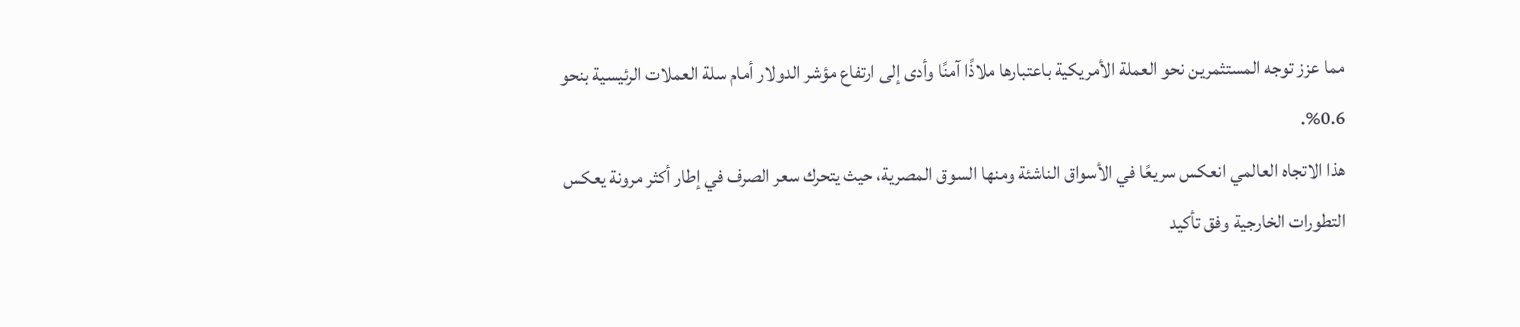مما عزز توجه المستثمرين نحو العملة الأمريكية باعتبارها ملاذًا آمنًا وأدى إلى ارتفاع مؤشر الدولار أمام سلة العملات الرئيسية بنحو 0.6%.
هذا الاتجاه العالمي انعكس سريعًا في الأسواق الناشئة ومنها السوق المصرية، حيث يتحرك سعر الصرف في إطار أكثر مرونة يعكس التطورات الخارجية وفق تأكيد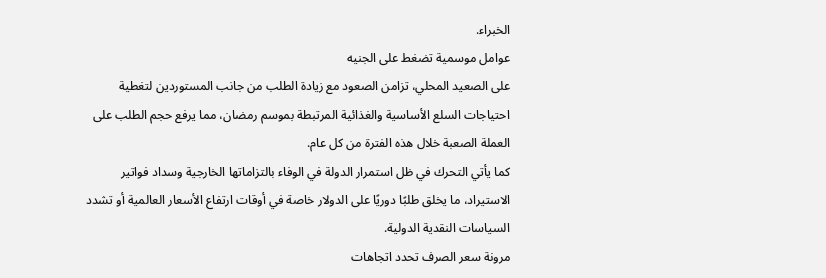الخبراء.
عوامل موسمية تضغط على الجنيه
على الصعيد المحلي، تزامن الصعود مع زيادة الطلب من جانب المستوردين لتغطية احتياجات السلع الأساسية والغذائية المرتبطة بموسم رمضان، مما يرفع حجم الطلب على العملة الصعبة خلال هذه الفترة من كل عام.
كما يأتي التحرك في ظل استمرار الدولة في الوفاء بالتزاماتها الخارجية وسداد فواتير الاستيراد، ما يخلق طلبًا دوريًا على الدولار خاصة في أوقات ارتفاع الأسعار العالمية أو تشدد السياسات النقدية الدولية.
مرونة سعر الصرف تحدد اتجاهات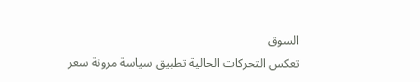السوق
تعكس التحركات الحالية تطبيق سياسة مرونة سعر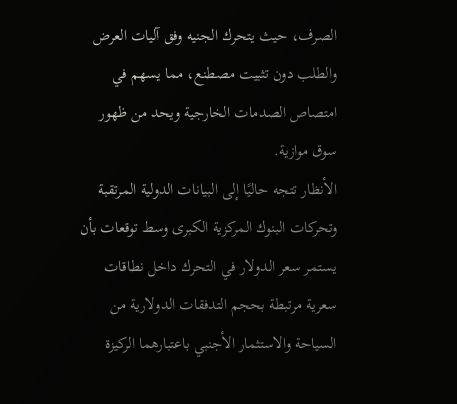الصرف، حيث يتحرك الجنيه وفق آليات العرض والطلب دون تثبيت مصطنع، مما يسهم في امتصاص الصدمات الخارجية ويحد من ظهور سوق موازية.
الأنظار تتجه حاليًا إلى البيانات الدولية المرتقبة وتحركات البنوك المركزية الكبرى وسط توقعات بأن يستمر سعر الدولار في التحرك داخل نطاقات سعرية مرتبطة بحجم التدفقات الدولارية من السياحة والاستثمار الأجنبي باعتبارهما الركيزة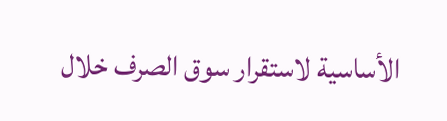الأساسية لاستقرار سوق الصرف خلال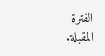الفترة المقبلة.